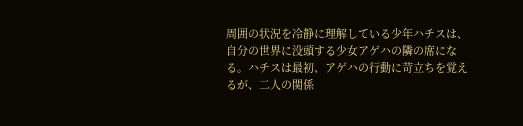周囲の状況を冷静に理解している少年ハチスは、自分の世界に没頭する少女アゲハの隣の席になる。ハチスは最初、アゲハの行動に苛立ちを覚えるが、二人の関係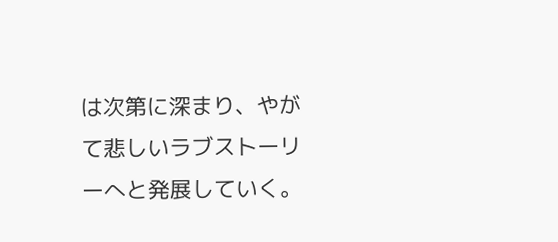は次第に深まり、やがて悲しいラブストーリーへと発展していく。